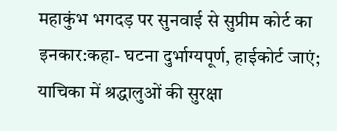महाकुंभ भगदड़ पर सुनवाई से सुप्रीम कोर्ट का इनकार:कहा- घटना दुर्भाग्यपूर्ण, हाईकोर्ट जाएं; याचिका में श्रद्धालुओं की सुरक्षा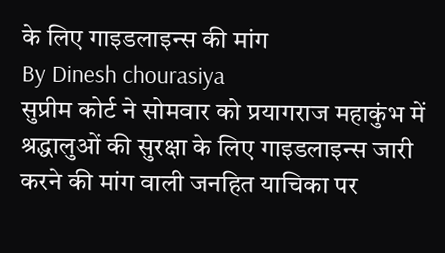के लिए गाइडलाइन्स की मांग
By Dinesh chourasiya
सुप्रीम कोर्ट ने सोमवार को प्रयागराज महाकुंभ में श्रद्धालुओं की सुरक्षा के लिए गाइडलाइन्स जारी करने की मांग वाली जनहित याचिका पर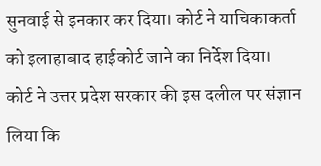सुनवाई से इनकार कर दिया। कोर्ट ने याचिकाकर्ता को इलाहाबाद हाईकोर्ट जाने का निर्देश दिया।
कोर्ट ने उत्तर प्रदेश सरकार की इस दलील पर संज्ञान लिया कि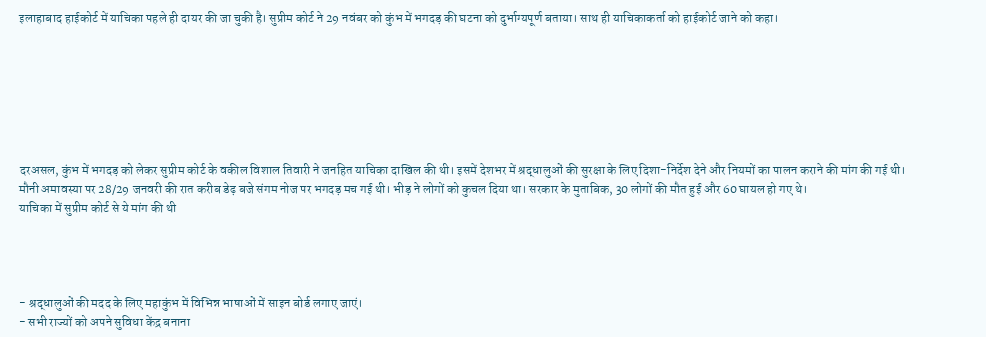इलाहाबाद हाईकोर्ट में याचिका पहले ही दायर की जा चुकी है। सुप्रीम कोर्ट ने 29 नवंबर को कुंभ में भगदड़ की घटना को दुर्भाग्यपूर्ण बताया। साथ ही याचिकाकर्ता को हाईकोर्ट जाने को कहा।







दरअसल, कुंभ में भगदड़ को लेकर सुप्रीम कोर्ट के वकील विशाल तिवारी ने जनहित याचिका दाखिल की थी। इसमें देशभर में श्रद्धालुओं की सुरक्षा के लिए दिशा-निर्देश देने और नियमों का पालन कराने की मांग की गई थी।
मौनी अमावस्या पर 28/29 जनवरी की रात करीब डेढ़ बजे संगम नोज पर भगदड़ मच गई थी। भीड़ ने लोगों को कुचल दिया था। सरकार के मुताबिक, 30 लोगों की मौत हुई और 60 घायल हो गए थे।
याचिका में सुप्रीम कोर्ट से ये मांग की थी




- श्रद्धालुओं की मदद के लिए महाकुंभ में विभिन्न भाषाओं में साइन बोर्ड लगाए जाएं।
- सभी राज्यों को अपने सुविधा केंद्र बनाना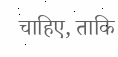चाहिए, ताकि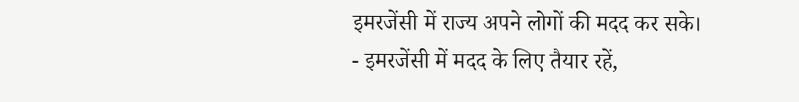इमरजेंसी में राज्य अपने लोगों की मदद कर सके।
- इमरजेंसी में मदद के लिए तैयार रहें,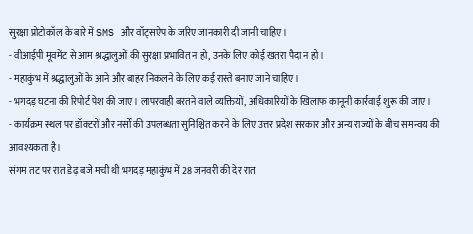सुरक्षा प्रोटोकॉल के बारे में SMS और वॉट्सऐप के जरिए जानकारी दी जानी चाहिए।
- वीआईपी मूवमेंट से आम श्रद्धालुओं की सुरक्षा प्रभावित न हो, उनके लिए कोई खतरा पैदा न हो।
- महाकुंभ में श्रद्धालुओं के आने और बाहर निकलने के लिए कई रास्ते बनाए जाने चाहिए।
- भगदड़ घटना की रिपोर्ट पेश की जाए। लापरवाही बरतने वाले व्यक्तियों, अधिकारियों के खिलाफ कानूनी कार्रवाई शुरू की जाए।
- कार्यक्रम स्थल पर डॉक्टरों और नर्सों की उपलब्धता सुनिश्चित करने के लिए उत्तर प्रदेश सरकार और अन्य राज्यों के बीच समन्वय की आवश्यकता है।
संगम तट पर रात डेढ़ बजे मची थी भगदड़ महाकुंभ में 28 जनवरी की देर रात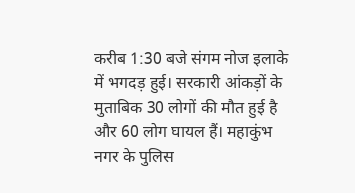करीब 1:30 बजे संगम नोज इलाके में भगदड़ हुई। सरकारी आंकड़ों के मुताबिक 30 लोगों की मौत हुई है और 60 लोग घायल हैं। महाकुंभ नगर के पुलिस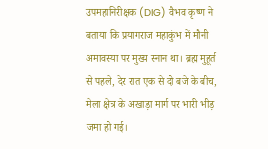उपमहानिरीक्षक (DIG) वैभव कृष्ण ने बताया कि प्रयागराज महाकुंभ में मौनी अमावस्या पर मुख्य स्नान था। ब्रह्म मुहूर्त से पहले, देर रात एक से दो बजे के बीच, मेला क्षेत्र के अखाड़ा मार्ग पर भारी भीड़ जमा हो गई।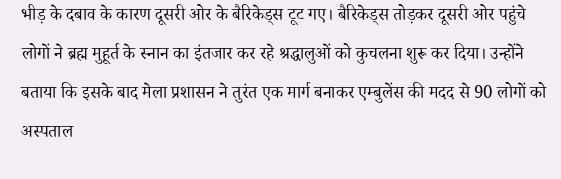भीड़ के दबाव के कारण दूसरी ओर के बैरिकेड्स टूट गए। बैरिकेड्स तोड़कर दूसरी ओर पहुंचे लोगों ने ब्रह्म मुहूर्त के स्नान का इंतजार कर रहे श्रद्धालुओं को कुचलना शुरू कर दिया। उन्होंने बताया कि इसके बाद मेला प्रशासन ने तुरंत एक मार्ग बनाकर एम्बुलेंस की मदद से 90 लोगों को अस्पताल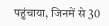पहुंचाया, जिनमें से 30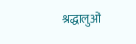श्रद्धालुओं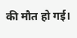की मौत हो गई।